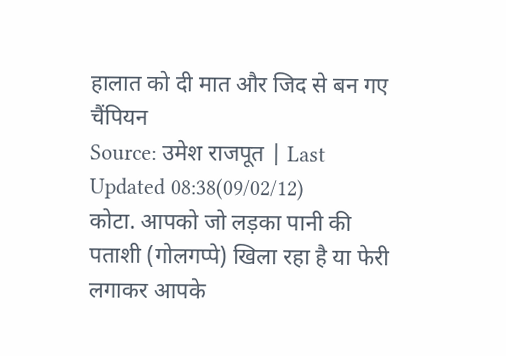हालात को दी मात और जिद से बन गए चैंपियन
Source: उमेश राजपूत | Last Updated 08:38(09/02/12)
कोटा. आपको जो लड़का पानी की पताशी (गोलगप्पे) खिला रहा है या फेरी लगाकर आपके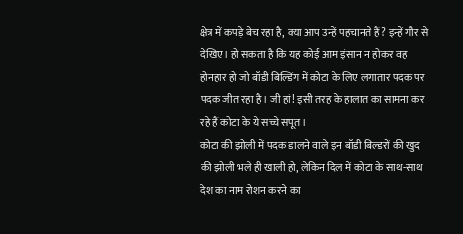क्षेत्र में कपड़े बेच रहा है, क्या आप उन्हें पहचानते हैं? इन्हें गौर से देखिए। हो सकता है कि यह कोई आम इंसान न होकर वह होनहार हो जो बॉडी बिल्डिंग में कोटा के लिए लगातार पदक पर पदक जीत रहा है। जी हां! इसी तरह के हालात का सामना कर रहे हैं कोटा के ये सच्चे सपूत।
कोटा की झोली में पदक डालने वाले इन बॉडी बिल्डरों की खुद की झोली भले ही खाली हो, लेकिन दिल में कोटा के साथ-साथ देश का नाम रोशन करने का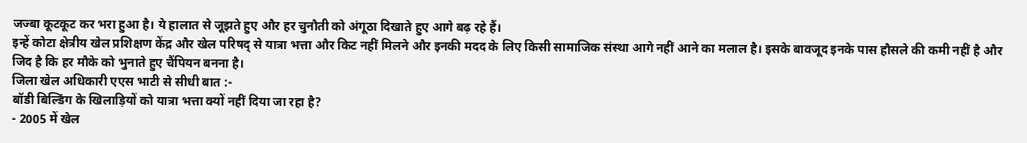जज्बा कूटकूट कर भरा हुआ है। ये हालात से जूझते हुए और हर चुनौती को अंगूठा दिखाते हुए आगे बढ़ रहे हैं।
इन्हें कोटा क्षेत्रीय खेल प्रशिक्षण केंद्र और खेल परिषद् से यात्रा भत्ता और किट नहीं मिलने और इनकी मदद के लिए किसी सामाजिक संस्था आगे नहीं आने का मलाल है। इसके बावजूद इनके पास हौसले की कमी नहीं है और जिद है कि हर मौके को भुनाते हुए चैंपियन बनना है।
जिला खेल अधिकारी एएस भाटी से सीधी बात :-
बॉडी बिल्डिंग के खिलाड़ियों को यात्रा भत्ता क्यों नहीं दिया जा रहा है?
- 2005 में खेल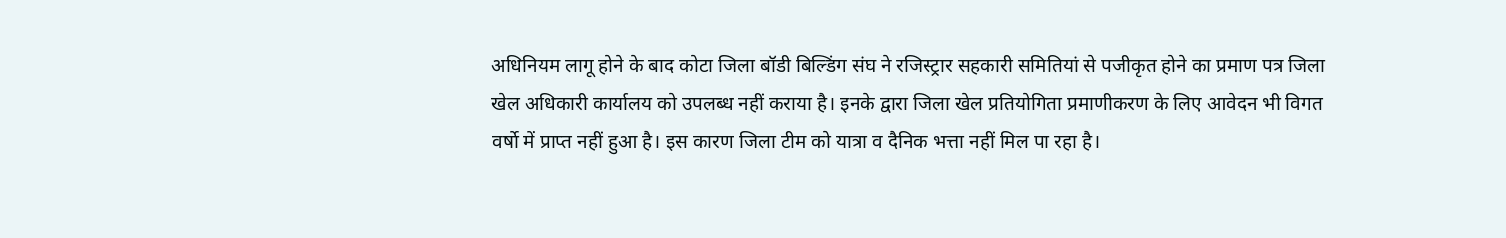अधिनियम लागू होने के बाद कोटा जिला बॉडी बिल्डिंग संघ ने रजिस्ट्रार सहकारी समितियां से पजीकृत होने का प्रमाण पत्र जिला खेल अधिकारी कार्यालय को उपलब्ध नहीं कराया है। इनके द्वारा जिला खेल प्रतियोगिता प्रमाणीकरण के लिए आवेदन भी विगत वर्षो में प्राप्त नहीं हुआ है। इस कारण जिला टीम को यात्रा व दैनिक भत्ता नहीं मिल पा रहा है।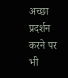अच्छा प्रदर्शन करने पर भी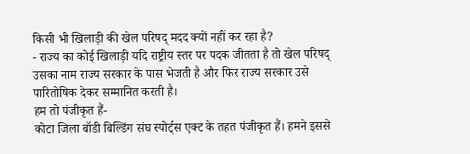किसी भी खिलाड़ी की खेल परिषद् मदद क्यों नहीं कर रहा है?
- राज्य का कोई खिलाड़ी यदि राष्ट्रीय स्तर पर पदक जीतता है तो खेल परिषद् उसका नाम राज्य सरकार के पास भेजती है और फिर राज्य सरकार उसे पारितोषिक देकर सम्मानित करती है।
हम तो पंजीकृत हैं-
कोटा जिला बॉडी बिल्डिंग संघ स्पोर्ट्स एक्ट के तहत पंजीकृत हैं। हमने इससे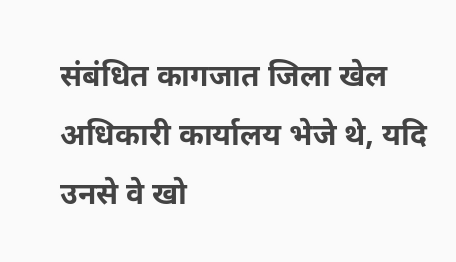संबंधित कागजात जिला खेल अधिकारी कार्यालय भेजे थे, यदि उनसे वे खो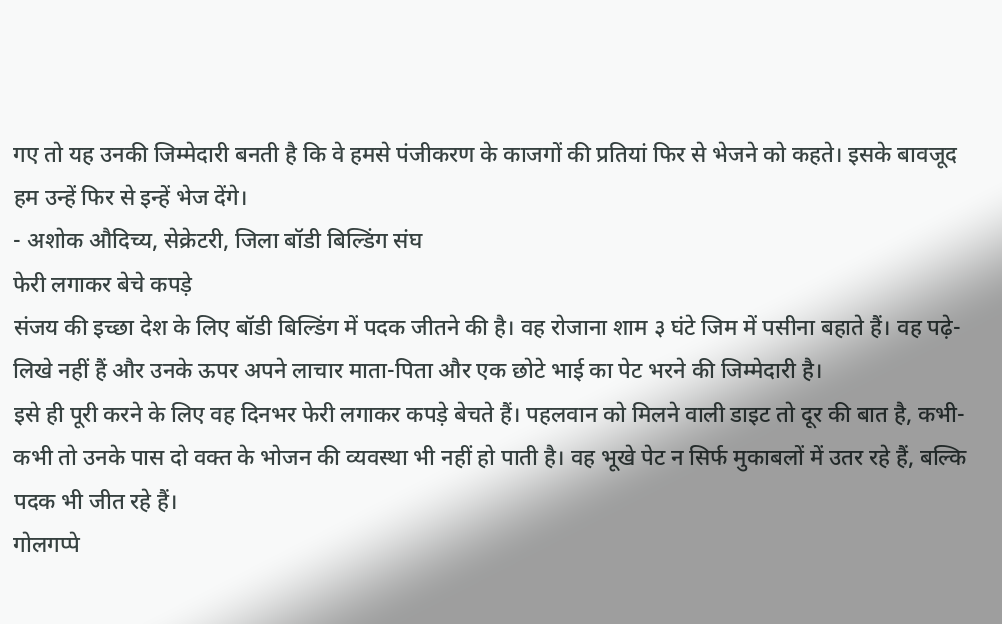गए तो यह उनकी जिम्मेदारी बनती है कि वे हमसे पंजीकरण के काजगों की प्रतियां फिर से भेजने को कहते। इसके बावजूद हम उन्हें फिर से इन्हें भेज देंगे।
- अशोक औदिच्य, सेक्रेटरी, जिला बॉडी बिल्डिंग संघ
फेरी लगाकर बेचे कपड़े
संजय की इच्छा देश के लिए बॉडी बिल्डिंग में पदक जीतने की है। वह रोजाना शाम ३ घंटे जिम में पसीना बहाते हैं। वह पढ़े-लिखे नहीं हैं और उनके ऊपर अपने लाचार माता-पिता और एक छोटे भाई का पेट भरने की जिम्मेदारी है।
इसे ही पूरी करने के लिए वह दिनभर फेरी लगाकर कपड़े बेचते हैं। पहलवान को मिलने वाली डाइट तो दूर की बात है, कभी-कभी तो उनके पास दो वक्त के भोजन की व्यवस्था भी नहीं हो पाती है। वह भूखे पेट न सिर्फ मुकाबलों में उतर रहे हैं, बल्कि पदक भी जीत रहे हैं।
गोलगप्पे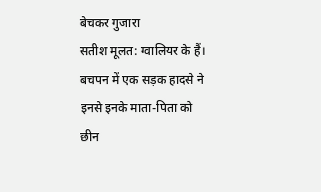बेचकर गुजारा
सतीश मूलत: ग्वालियर के हैं। बचपन में एक सड़क हादसे ने इनसे इनके माता-पिता को छीन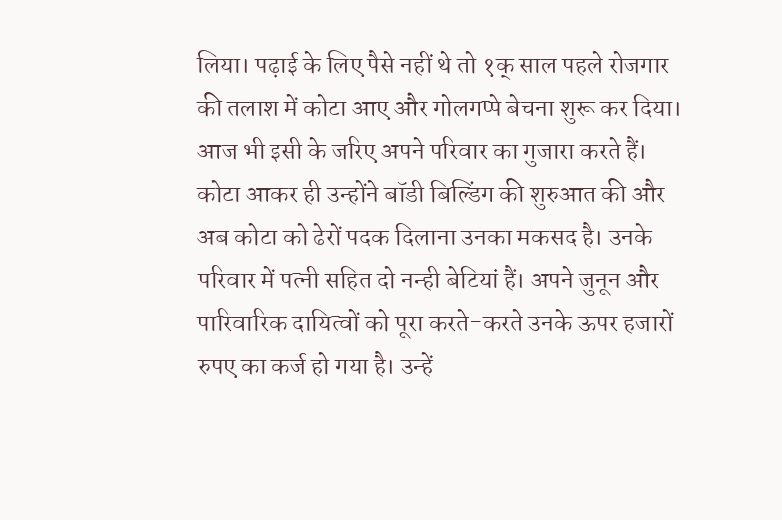लिया। पढ़ाई के लिए पैसे नहीं थे तो १क् साल पहले रोजगार की तलाश में कोटा आए और गोलगप्पे बेचना शुरू कर दिया। आज भी इसी के जरिए अपने परिवार का गुजारा करते हैं।
कोटा आकर ही उन्होंने बॉडी बिल्डिंग की शुरुआत की और अब कोटा को ढेरों पदक दिलाना उनका मकसद है। उनके परिवार में पत्नी सहित दो नन्ही बेटियां हैं। अपने जुनून और पारिवारिक दायित्वों को पूरा करते-करते उनके ऊपर हजारों रुपए का कर्ज हो गया है। उन्हें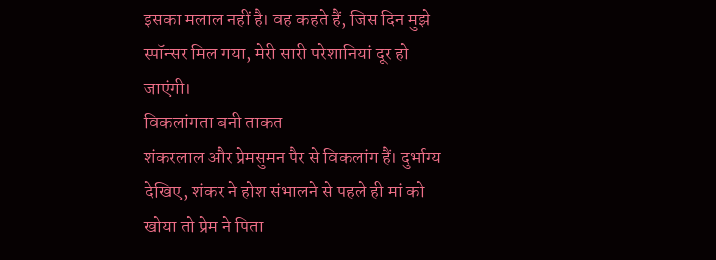इसका मलाल नहीं है। वह कहते हैं, जिस दिन मुझे स्पॉन्सर मिल गया, मेरी सारी परेशानियां दूर हो जाएंगी।
विकलांगता बनी ताकत
शंकरलाल और प्रेमसुमन पैर से विकलांग हैं। दुर्भाग्य देखिए, शंकर ने होश संभालने से पहले ही मां को खोया तो प्रेम ने पिता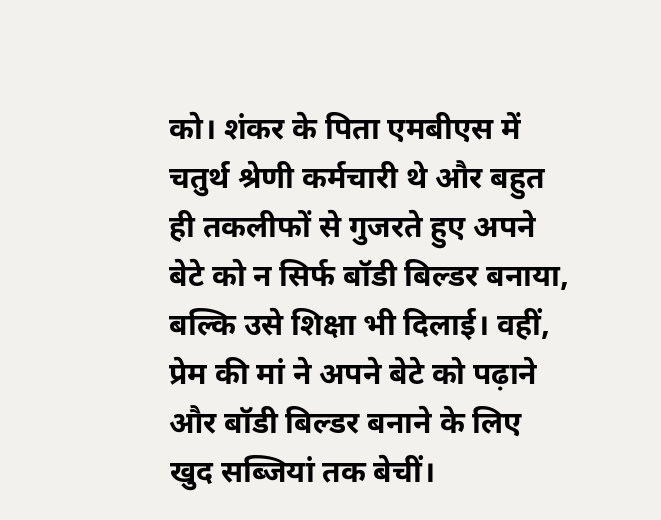को। शंकर के पिता एमबीएस में चतुर्थ श्रेणी कर्मचारी थे और बहुत ही तकलीफों से गुजरते हुए अपने बेटे को न सिर्फ बॉडी बिल्डर बनाया, बल्कि उसे शिक्षा भी दिलाई। वहीं, प्रेम की मां ने अपने बेटे को पढ़ाने और बॉडी बिल्डर बनाने के लिए खुद सब्जियां तक बेचीं।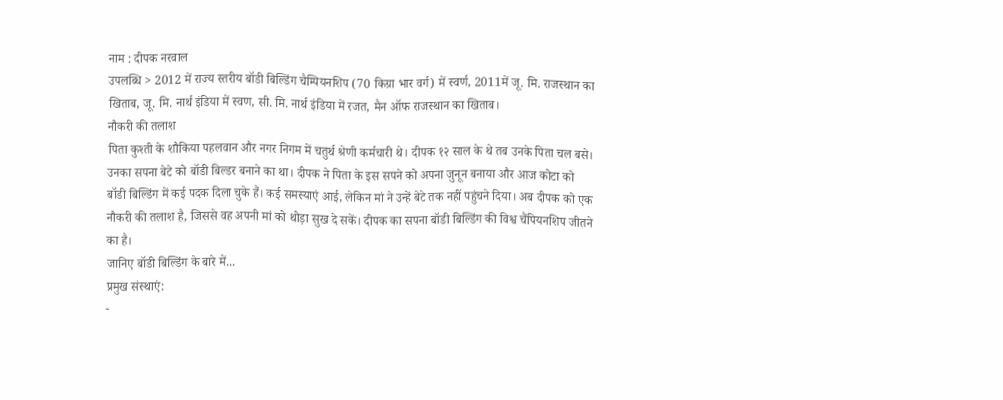नाम : दीपक नरवाल
उपलब्धि > 2012 में राज्य स्तरीय बॉडी बिल्डिंग चैम्पियनशिप (70 किग्रा भार वर्ग) में स्वर्ण, 2011में जू. मि. राजस्थान का खिताब, जू. मि. नार्थ इंडिया में स्वण, सी. मि. नार्थ इंडिया में रजत, मैन ऑफ राजस्थान का खिताब।
नौकरी की तलाश
पिता कुश्ती के शौकिया पहलवान और नगर निगम में चतुर्थ श्रेणी कर्मचारी थे। दीपक १२ साल के थे तब उनके पिता चल बसे। उनका सपना बेटे को बॉडी बिल्डर बनाने का था। दीपक ने पिता के इस सपने को अपना जुनून बनाया और आज कोटा को बॉडी बिल्डिंग में कई पदक दिला चुके हैं। कई समस्याएं आई, लेकिन मां ने उन्हें बेटे तक नहीं पहुंचने दिया। अब दीपक को एक नौकरी की तलाश है, जिससे वह अपनी मां को थोड़ा सुख दे सकें। दीपक का सपना बॉडी बिल्डिंग की विश्व चैंपियनशिप जीतने का है।
जानिए बॉडी बिल्डिंग के बारे में...
प्रमुख संस्थाएं:
-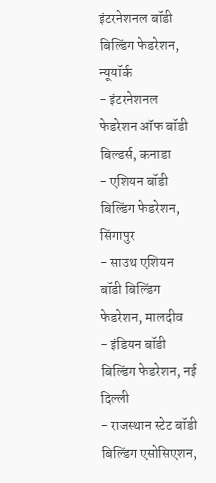इंटरनेशनल बॉडी बिल्डिंग फेडरेशन, न्यूयॉर्क
- इंटरनेशनल फेडरेशन ऑफ बॉडी बिल्डर्स, कनाडा
- एशियन बॉडी बिल्डिंग फेडरेशन, सिंगापुर
- साउथ एशियन बॉडी बिल्डिंग फेडरेशन, मालदीव
- इंडियन बॉडी बिल्डिंग फेडरेशन, नई दिल्ली
- राजस्थान स्टेट बॉडी बिल्डिंग एसोसिएशन,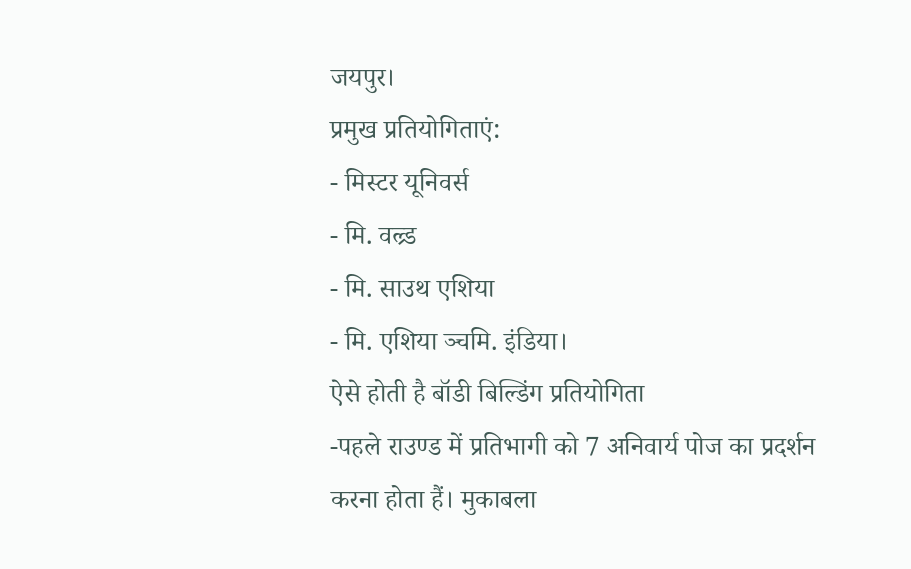जयपुर।
प्रमुख प्रतियोगिताएं:
- मिस्टर यूनिवर्स
- मि. वल्र्ड
- मि. साउथ एशिया
- मि. एशिया ञ्चमि. इंडिया।
ऐसे होती है बॉडी बिल्डिंग प्रतियोगिता
-पहले राउण्ड में प्रतिभागी को 7 अनिवार्य पोज का प्रदर्शन करना होता हैं। मुकाबला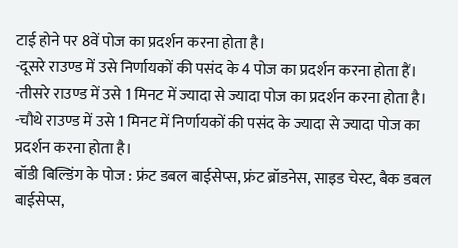टाई होने पर 8वें पोज का प्रदर्शन करना होता है।
-दूसरे राउण्ड में उसे निर्णायकों की पसंद के 4 पोज का प्रदर्शन करना होता हैं।
-तीसरे राउण्ड में उसे 1 मिनट में ज्यादा से ज्यादा पोज का प्रदर्शन करना होता है।
-चौथे राउण्ड में उसे 1 मिनट में निर्णायकों की पसंद के ज्यादा से ज्यादा पोज का प्रदर्शन करना होता है।
बॉडी बिल्डिंग के पोज : फ्रंट डबल बाईसेप्स, फ्रंट ब्रॉडनेस, साइड चेस्ट, बैक डबल बाईसेप्स,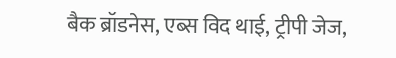बैक ब्रॉडनेस, एब्स विद थाई, ट्रीपी जेज,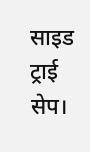साइड ट्राई सेप।